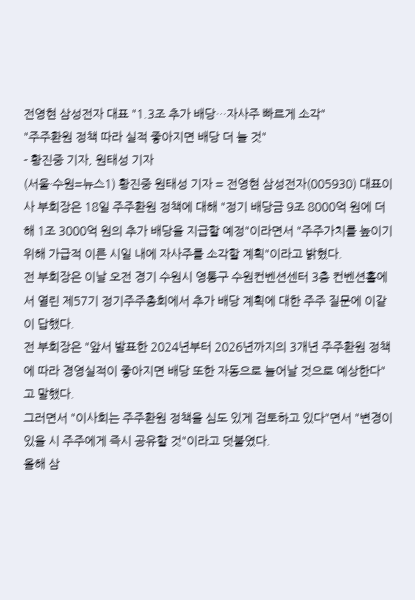전영현 삼성전자 대표 "1.3조 추가 배당…자사주 빠르게 소각"
"주주환원 정책 따라 실적 좋아지면 배당 더 늘 것"
- 황진중 기자, 원태성 기자
(서울·수원=뉴스1) 황진중 원태성 기자 = 전영현 삼성전자(005930) 대표이사 부회장은 18일 주주환원 정책에 대해 "정기 배당금 9조 8000억 원에 더해 1조 3000억 원의 추가 배당을 지급할 예정"이라면서 "주주가치를 높이기 위해 가급적 이른 시일 내에 자사주를 소각할 계획"이라고 밝혔다.
전 부회장은 이날 오전 경기 수원시 영통구 수원컨벤션센터 3층 컨벤션홀에서 열린 제57기 정기주주총회에서 추가 배당 계획에 대한 주주 질문에 이같이 답했다.
전 부회장은 "앞서 발표한 2024년부터 2026년까지의 3개년 주주환원 정책에 따라 경영실적이 좋아지면 배당 또한 자동으로 늘어날 것으로 예상한다"고 말했다.
그러면서 "이사회는 주주환원 정책을 심도 있게 검토하고 있다"면서 "변경이 있을 시 주주에게 즉시 공유할 것"이라고 덧붙였다.
올해 삼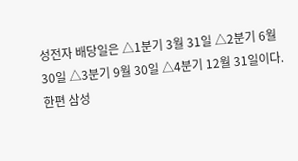성전자 배당일은 △1분기 3월 31일 △2분기 6월 30일 △3분기 9월 30일 △4분기 12월 31일이다.
한편 삼성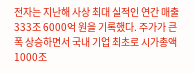전자는 지난해 사상 최대 실적인 연간 매출 333조 6000억 원을 기록했다. 주가가 큰 폭 상승하면서 국내 기업 최초로 시가총액 1000조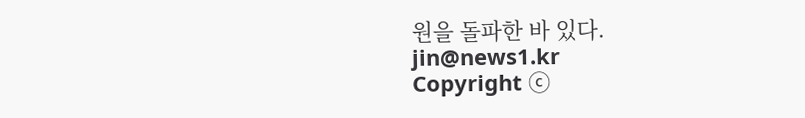원을 돌파한 바 있다.
jin@news1.kr
Copyright ⓒ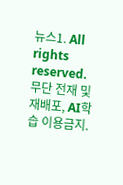뉴스1. All rights reserved. 무단 전재 및 재배포, AI학습 이용금지.